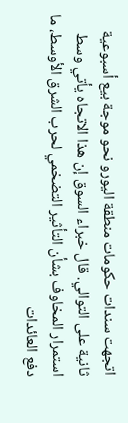اتجهت سندات حكومات منطقة اليورو نحو موجة بيع أسبوعية ثانية على التوالي. قال خبراء السوق إن هذا الاتجاه يأتي وسط استمرار المخاوف بشأن التأثير التضخمي لحرب الشرق الأوسط، ما دفع العائدات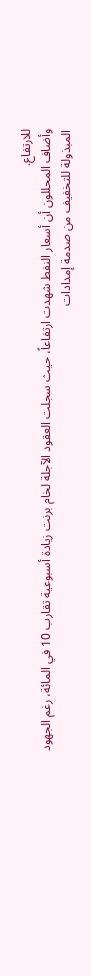للارتفاع.
وأضاف المحللون أن أسعار النفط شهدت ارتفاعاً، حيث سجلت العقود الآجلة لخام برنت زيادة أسبوعية تقارب 10 في المائة، رغم الجهود المبذولة للتخفيف من صدمة إمدادات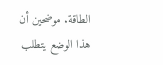الطاقة. موضحين أن هذا الوضع يتطلب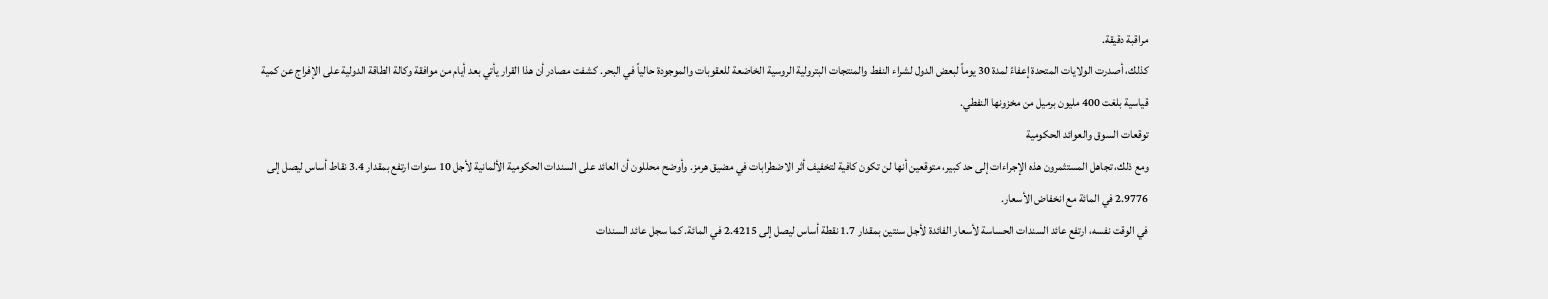مراقبة دقيقة.
كذلك، أصدرت الولايات المتحدة إعفاءً لمدة 30 يوماً لبعض الدول لشراء النفط والمنتجات البترولية الروسية الخاضعة للعقوبات والموجودة حالياً في البحر. كشفت مصادر أن هذا القرار يأتي بعد أيام من موافقة وكالة الطاقة الدولية على الإفراج عن كمية قياسية بلغت 400 مليون برميل من مخزونها النفطي.
توقعات السوق والعوائد الحكومية
ومع ذلك، تجاهل المستثمرون هذه الإجراءات إلى حد كبير، متوقعين أنها لن تكون كافية لتخفيف أثر الاضطرابات في مضيق هرمز. وأوضح محللون أن العائد على السندات الحكومية الألمانية لأجل 10 سنوات ارتفع بمقدار 3.4 نقاط أساس ليصل إلى 2.9776 في المائة مع انخفاض الأسعار.
في الوقت نفسه، ارتفع عائد السندات الحساسة لأسعار الفائدة لأجل سنتين بمقدار 1.7 نقطة أساس ليصل إلى 2.4215 في المائة. كما سجل عائد السندات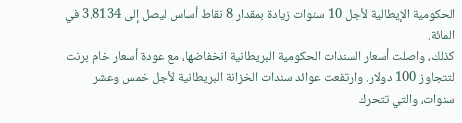الحكومية الإيطالية لأجل 10 سنوات زيادة بمقدار 8 نقاط أساس ليصل إلى 3.8134 في المائة.
كذلك، واصلت أسعار السندات الحكومية البريطانية انخفاضها، مع عودة أسعار خام برنت لتتجاوز 100 دولار. وارتفعت عوائد سندات الخزانة البريطانية لأجل خمس وعشر سنوات، والتي تتحرك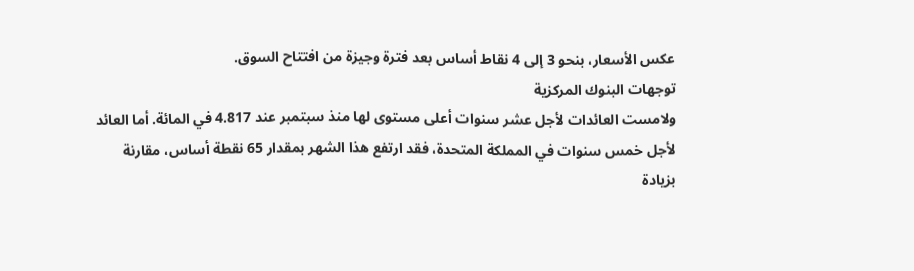عكس الأسعار، بنحو 3 إلى 4 نقاط أساس بعد فترة وجيزة من افتتاح السوق.
توجهات البنوك المركزية
ولامست العائدات لأجل عشر سنوات أعلى مستوى لها منذ سبتمبر عند 4.817 في المائة. أما العائد لأجل خمس سنوات في المملكة المتحدة، فقد ارتفع هذا الشهر بمقدار 65 نقطة أساس، مقارنة بزيادة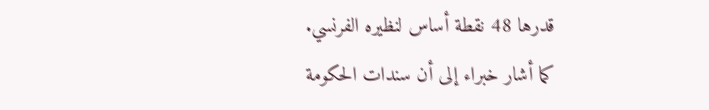قدرها 48 نقطة أساس لنظيره الفرنسي.
كما أشار خبراء إلى أن سندات الحكومة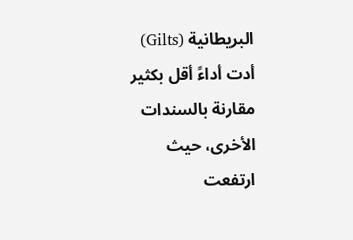البريطانية (Gilts) أدت أداءً أقل بكثير مقارنة بالسندات الأخرى، حيث ارتفعت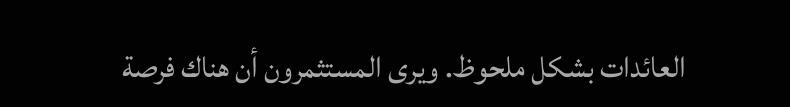العائدات بشكل ملحوظ. ويرى المستثمرون أن هناك فرصة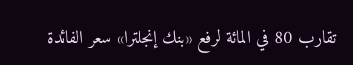تقارب 80 في المائة لرفع «بنك إنجلترا» سعر الفائدة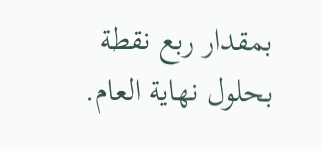بمقدار ربع نقطة بحلول نهاية العام.